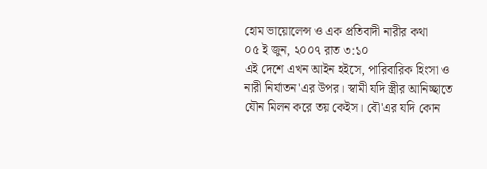হোম ভায়োলেন্স ও এক প্রতিবাদী নারীর কথা
০৫ ই জুন, ২০০৭ রাত ৩:১০
এই দেশে এখন আইন হইসে, পারিবারিক হিংসা ও নারী নির্যাতন'এর উপর। স্বামী যদি স্ত্রীর আনিচ্ছাতে যৌন মিলন করে তয় কেইস। বৌ'এর যদি কোন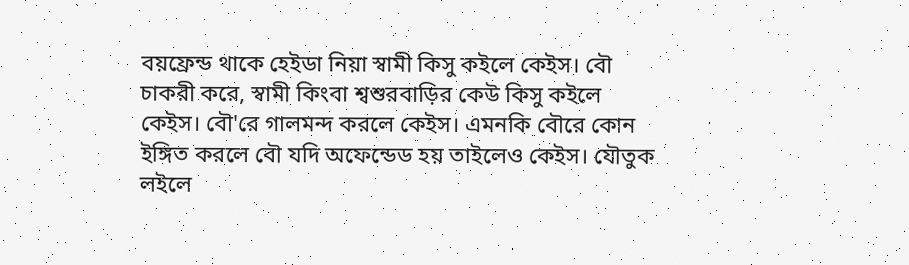বয়ফ্রেন্ড থাকে হেইডা নিয়া স্বামী কিসু কইলে কেইস। বৌ চাকরী করে, স্বামী কিংবা শ্বশুরবাড়ির কেউ কিসু কইলে কেইস। বৌ'রে গালমন্দ করলে কেইস। এমনকি বৌরে কোন ইঙ্গিত করলে বৌ যদি অফেন্ডেড হয় তাইলেও কেইস। যৌতুক লইলে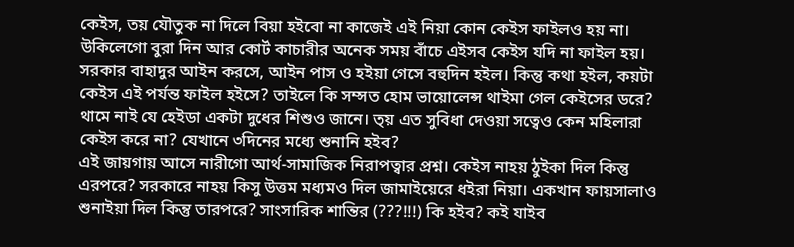কেইস, তয় যৌতুক না দিলে বিয়া হইবো না কাজেই এই নিয়া কোন কেইস ফাইলও হয় না। উকিলেগো বুরা দিন আর কোর্ট কাচারীর অনেক সময় বাঁচে এইসব কেইস যদি না ফাইল হয়।
সরকার বাহাদুর আইন করসে, আইন পাস ও হইয়া গেসে বহুদিন হইল। কিন্তু কথা হইল, কয়টা কেইস এই পর্যন্ত ফাইল হইসে? তাইলে কি সম্সত হোম ভায়োলেন্স থাইমা গেল কেইসের ডরে? থামে নাই যে হেইডা একটা দুধের শিশুও জানে। ত্য় এত সুবিধা দেওয়া সত্বেও কেন মহিলারা কেইস করে না? যেখানে ৩দিনের মধ্যে শুনানি হইব?
এই জায়গায় আসে নারীগো আর্থ-সামাজিক নিরাপত্বার প্রশ্ন। কেইস নাহয় ঠুইকা দিল কিন্তু এরপরে? সরকারে নাহয় কিসু উত্তম মধ্যমও দিল জামাইয়েরে ধইরা নিয়া। একখান ফায়সালাও শুনাইয়া দিল কিন্তু তারপরে? সাংসারিক শান্তির (???!!!) কি হইব? কই যাইব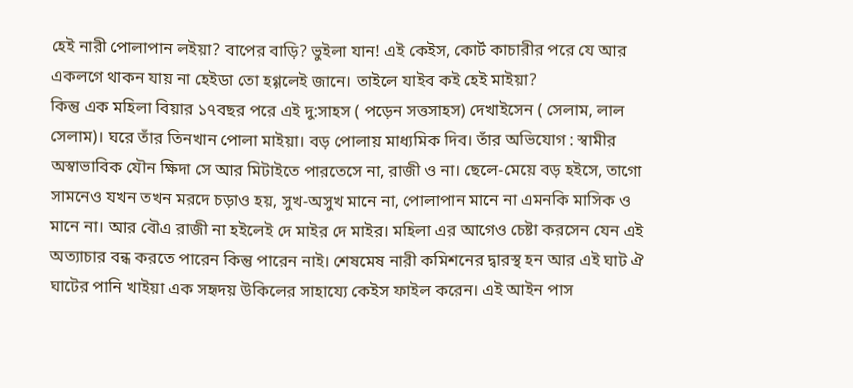হেই নারী পোলাপান লইয়া? বাপের বাড়ি? ভুইলা যান! এই কেইস, কোর্ট কাচারীর পরে যে আর একলগে থাকন যায় না হেইডা তো হগ্গলেই জানে। তাইলে যাইব কই হেই মাইয়া?
কিন্তু এক মহিলা বিয়ার ১৭বছর পরে এই দু:সাহস ( পড়েন সত্তসাহস) দেখাইসেন ( সেলাম, লাল সেলাম)। ঘরে তাঁর তিনখান পোলা মাইয়া। বড় পোলায় মাধ্যমিক দিব। তাঁর অভিযোগ : স্বামীর অস্বাভাবিক যৌন ক্ষিদা সে আর মিটাইতে পারতেসে না, রাজী ও না। ছেলে-মেয়ে বড় হইসে, তাগো সামনেও যখন তখন মরদে চড়াও হয়, সুখ-অসুখ মানে না, পোলাপান মানে না এমনকি মাসিক ও মানে না। আর বৌএ রাজী না হইলেই দে মাইর দে মাইর। মহিলা এর আগেও চেষ্টা করসেন যেন এই অত্যাচার বন্ধ করতে পারেন কিন্তু পারেন নাই। শেষমেষ নারী কমিশনের দ্বারস্থ হন আর এই ঘাট ঐ ঘাটের পানি খাইয়া এক সহৃদয় উকিলের সাহায্যে কেইস ফাইল করেন। এই আইন পাস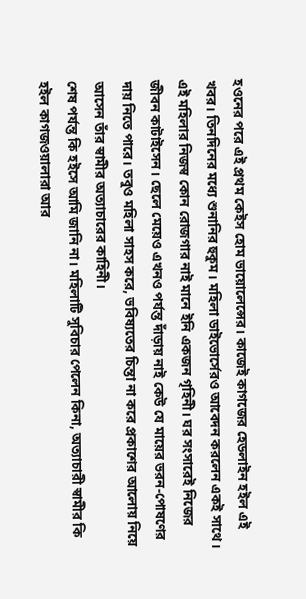হওনের পরে এই প্রথম কেইস হোম ভায়োলেন্সের। কাজেই কাগজের হেডলাইন হইল এই খবর। তিনদিনের মধ্যে শুনানির হুকুম। মহিলা ডাইভোর্সেরও আবেদন করলেন একই সাথে।
এই মহিলার নিজস্ব কোন রোজগার নাই মানে ইনি একজন গৃহিনী। ঘর সংসারেই নিজের জীবন কাটাইসেন। ছেলে মেয়েও এখনও পর্যন্ত দাঁড়ায় নাই কেউ যে মায়ের ভরন-পোষণের দায় নিতে পারে। তবুও মহিলা সাহস করে, ভবিষ্যতের চিন্তা না করে প্রকাশের আলোয় নিয়ে আসেন তাঁর স্বামীর অত্যাচারের কাহিনী।
শেষ পর্যন্ত কি হইসে আমি জানি না। মহিলাটি সুবিচার পেলেন কিনা, অত্যাচারী স্বামীর কি হইল কাগজওয়ালারা আর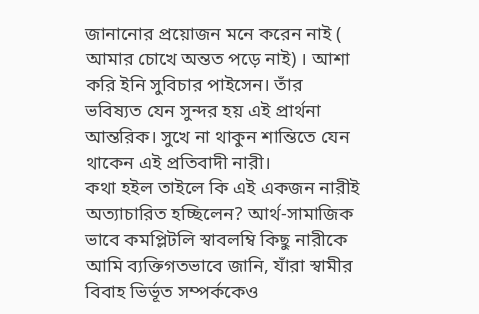জানানোর প্রয়োজন মনে করেন নাই ( আমার চোখে অন্তত পড়ে নাই) । আশা করি ইনি সুবিচার পাইসেন। তাঁর ভবিষ্যত যেন সুন্দর হয় এই প্রার্থনা আন্তরিক। সুখে না থাকুন শান্তিতে যেন থাকেন এই প্রতিবাদী নারী।
কথা হইল তাইলে কি এই একজন নারীই অত্যাচারিত হচ্ছিলেন? আর্থ-সামাজিক ভাবে কমপ্লিটলি স্বাবলম্বি কিছু নারীকে আমি ব্যক্তিগতভাবে জানি, যাঁরা স্বামীর বিবাহ ভির্ভূত সম্পর্ককেও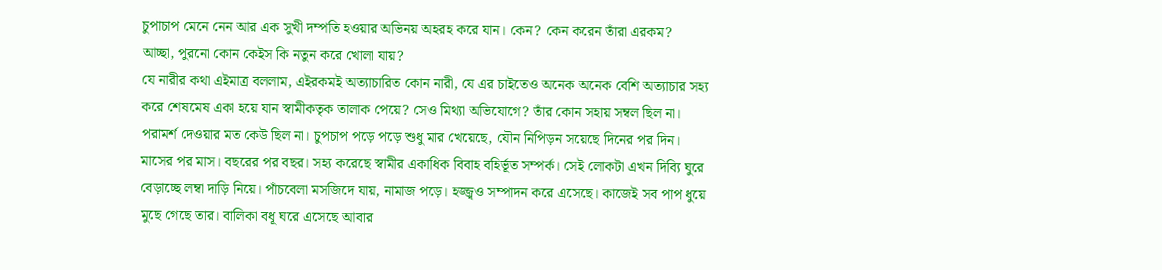চুপাচাপ মেনে নেন আর এক সুখী দম্পতি হওয়ার অভিনয় অহরহ করে যান। কেন? কেন করেন তাঁরা এরকম?
আচ্ছা, পুরনো কোন কেইস কি নতুন করে খোলা যায়?
যে নারীর কথা এইমাত্র বললাম, এইরকমই অত্যাচারিত কোন নারী, যে এর চাইতেও অনেক অনেক বেশি অত্যাচার সহ্য করে শেষমেষ একা হয়ে যান স্বামীকতৃক তালাক পেয়ে? সেও মিথ্যা অভিযোগে? তাঁর কোন সহায় সম্বল ছিল না। পরামর্শ দেওয়ার মত কেউ ছিল না। চুপচাপ পড়ে পড়ে শুধু মার খেয়েছে, যৌন নিপিড়ন সয়েছে দিনের পর দিন। মাসের পর মাস। বছরের পর বছর। সহ্য করেছে স্বামীর একাধিক বিবাহ বহির্ভূত সম্পর্ক। সেই লোকটা এখন দিব্যি ঘুরে বেড়াচ্ছে লম্বা দাড়ি নিয়ে। পাঁচবেলা মসজিদে যায়, নামাজ পড়ে। হজ্জ্বও সম্পাদন করে এসেছে। কাজেই সব পাপ ধুয়ে মুছে গেছে তার। বালিকা বধূ ঘরে এসেছে আবার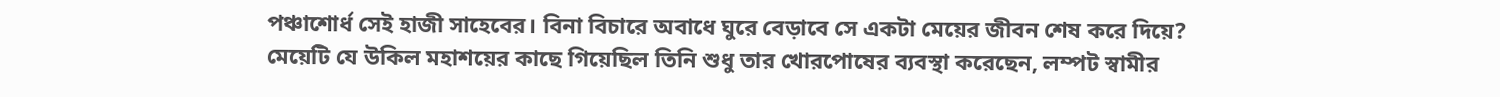পঞ্চাশোর্ধ সেই হাজী সাহেবের। বিনা বিচারে অবাধে ঘুরে বেড়াবে সে একটা মেয়ের জীবন শেষ করে দিয়ে?
মেয়েটি যে উকিল মহাশয়ের কাছে গিয়েছিল তিনি শুধু তার খোরপোষের ব্যবস্থা করেছেন, লম্পট স্বামীর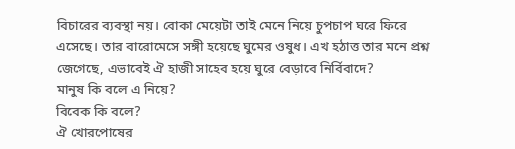বিচারের ব্যবস্থা নয়। বোকা মেয়েটা তাই মেনে নিয়ে চুপচাপ ঘরে ফিরে এসেছে। তার বারোমেসে সঙ্গী হয়েছে ঘুমের ওষুধ। এখ হঠাত্ত তার মনে প্রশ্ন জেগেছে, এভাবেই ঐ হাজী সাহেব হয়ে ঘুরে বেড়াবে নির্বিবাদে?
মানুষ কি বলে এ নিয়ে?
বিবেক কি বলে?
ঐ খোরপোষের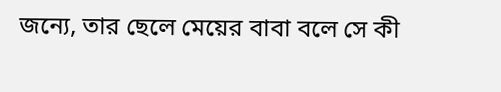জন্যে, তার ছেলে মেয়ের বাবা বলে সে কী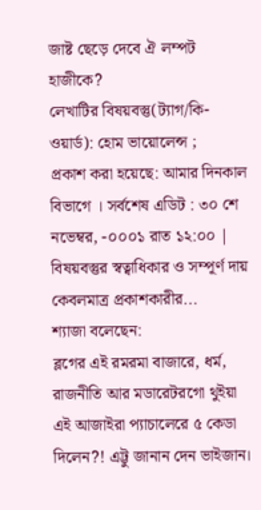জাষ্ট ছেড়ে দেবে ঐ লম্পট হাজীকে?
লেখাটির বিষয়বস্তু(ট্যাগ/কি-ওয়ার্ড): হোম ভায়োলেন্স ;
প্রকাশ করা হয়েছে: আমার দিনকাল বিভাগে । সর্বশেষ এডিট : ৩০ শে নভেম্বর, -০০০১ রাত ১২:০০ | বিষয়বস্তুর স্বত্বাধিকার ও সম্পূর্ণ দায় কেবলমাত্র প্রকাশকারীর...
শ্যাজা বলেছেন:
ব্লগের এই রমরমা বাজারে, ধর্ম, রাজনীতি আর মডারেটরগো থুইয়া এই আজাইরা প্যাচালেরে ৫ কেডা দিলেন?! এট্টু জানান দেন ভাইজান।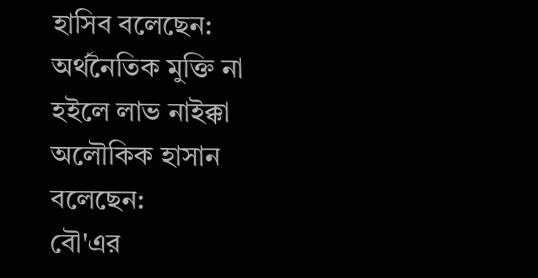হাসিব বলেছেন:
অর্থনৈতিক মুক্তি না হইলে লাভ নাইক্কা
অলৌকিক হাসান বলেছেন:
বৌ'এর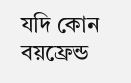যদি কোন বয়ফ্রেন্ড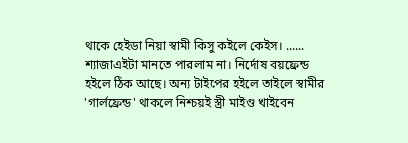থাকে হেইডা নিয়া স্বামী কিসু কইলে কেইস। ...... শ্যাজাএইটা মানতে পারলাম না। নির্দোষ বয়ফ্রেন্ড হইলে ঠিক আছে। অন্য টাইপের হইলে তাইলে স্বামীর 'গার্লফ্রেন্ড' থাকলে নিশ্চয়ই স্ত্রী মাইণ্ড খাইবেন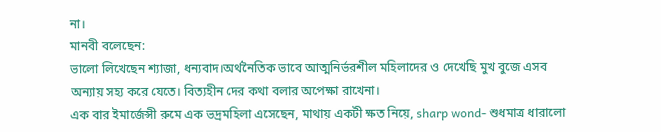না।
মানবী বলেছেন:
ভালো লিখেছেন শ্যাজা, ধন্যবাদ।অর্থনৈতিক ভাবে আত্মনির্ভরশীল মহিলাদের ও দেখেছি মুখ বুজে এসব অন্যায় সহ্য করে যেতে। বিত্যহীন দের কথা বলার অপেক্ষা রাখেনা।
এক বার ইমার্জেন্সী রুমে এক ভদ্রমহিলা এসেছেন, মাথায় একটী ক্ষত নিয়ে, sharp wond- শুধমাত্র ধারালো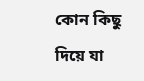কোন কিছু দিয়ে যা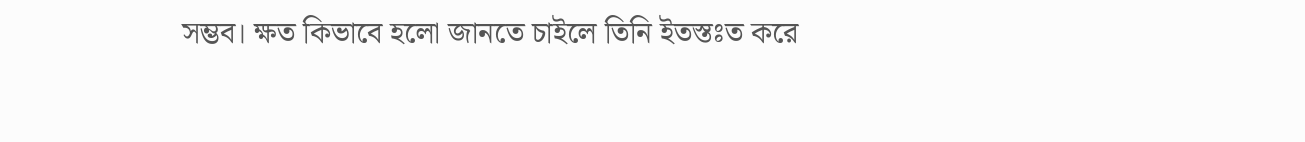সম্ভব। ক্ষত কিভাবে হলো জানতে চাইলে তিনি ইতস্তঃত করে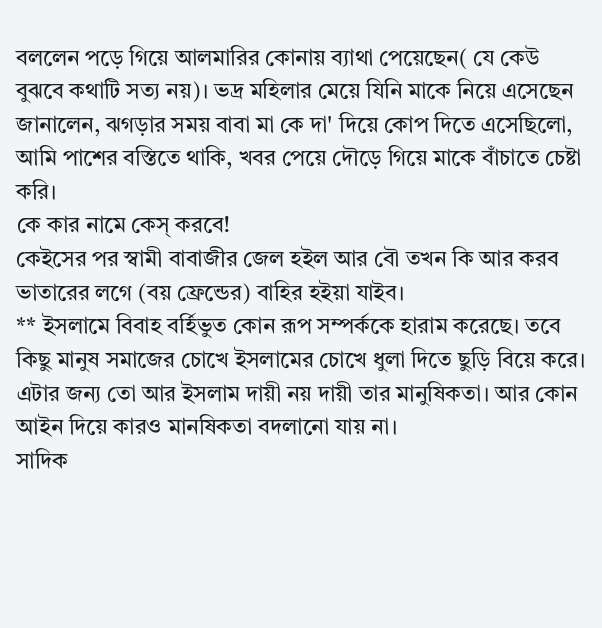বললেন পড়ে গিয়ে আলমারির কোনায় ব্যাথা পেয়েছেন( যে কেউ বুঝবে কথাটি সত্য নয়)। ভদ্র মহিলার মেয়ে যিনি মাকে নিয়ে এসেছেন জানালেন, ঝগড়ার সময় বাবা মা কে দা' দিয়ে কোপ দিতে এসেছিলো, আমি পাশের বস্তিতে থাকি, খবর পেয়ে দৌড়ে গিয়ে মাকে বাঁচাতে চেষ্টা করি।
কে কার নামে কেস্ করবে!
কেইসের পর স্বামী বাবাজীর জেল হইল আর বৌ তখন কি আর করব ভাতারের লগে (বয় ফ্রেন্ডের) বাহির হইয়া যাইব।
** ইসলামে বিবাহ বর্হিভুত কোন রূপ সম্পর্ককে হারাম করেছে। তবে কিছু মানুষ সমাজের চোখে ইসলামের চোখে ধুলা দিতে ছুড়ি বিয়ে করে। এটার জন্য তো আর ইসলাম দায়ী নয় দায়ী তার মানুষিকতা। আর কোন আইন দিয়ে কারও মানষিকতা বদলানো যায় না।
সাদিক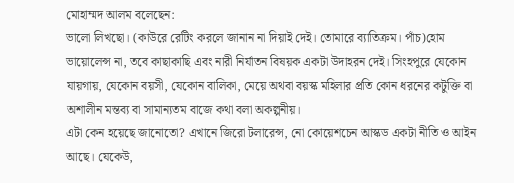মোহাম্মদ আলম বলেছেন:
ভালো লিখছো। (কাউরে রেটিং করলে জানান না দিয়াই দেই। তোমারে ব্যাতিক্রম। পাঁচ)হোম ভায়োলেন্স না, তবে কাছাকাছি এবং নারী নির্যাতন বিষয়ক একটা উদাহরন দেই। সিংহপুরে যেকোন যায়গায়, যেকোন বয়সী, যেকোন বালিকা, মেয়ে অথবা বয়স্ক মহিলার প্রতি কোন ধরনের কটুক্তি বা অশালীন মন্তব্য বা সামান্যতম বাজে কথা বলা অকল্পনীয়।
এটা কেন হয়েছে জানোতো? এখানে জিরো টলারেন্স, নো কোয়েশচেন আস্কড একটা নীতি ও আইন আছে। যেকেউ,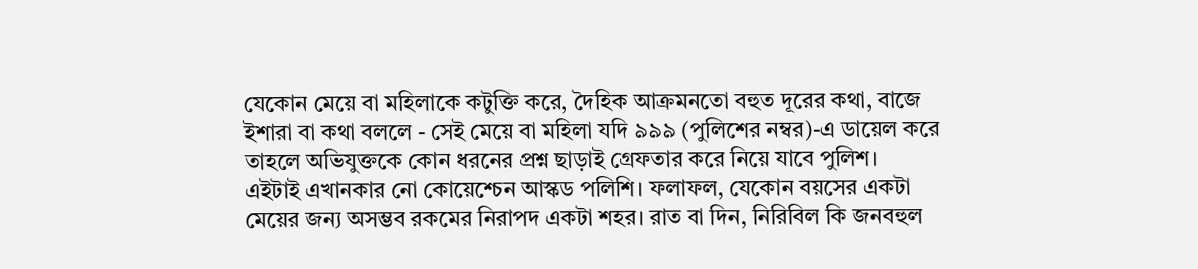যেকোন মেয়ে বা মহিলাকে কটুক্তি করে, দৈহিক আক্রমনতো বহুত দূরের কথা, বাজে ইশারা বা কথা বললে - সেই মেয়ে বা মহিলা যদি ৯৯৯ (পুলিশের নম্বর)-এ ডায়েল করে তাহলে অভিযুক্তকে কোন ধরনের প্রশ্ন ছাড়াই গ্রেফতার করে নিয়ে যাবে পুলিশ।
এইটাই এখানকার নো কোয়েশ্চেন আস্কড পলিশি। ফলাফল, যেকোন বয়সের একটা মেয়ের জন্য অসম্ভব রকমের নিরাপদ একটা শহর। রাত বা দিন, নিরিবিল কি জনবহুল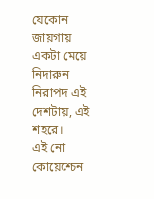যেকোন জায়গায় একটা মেয়ে নিদারুন নিরাপদ এই দেশটায়, এই শহরে।
এই নো কোয়েশ্চেন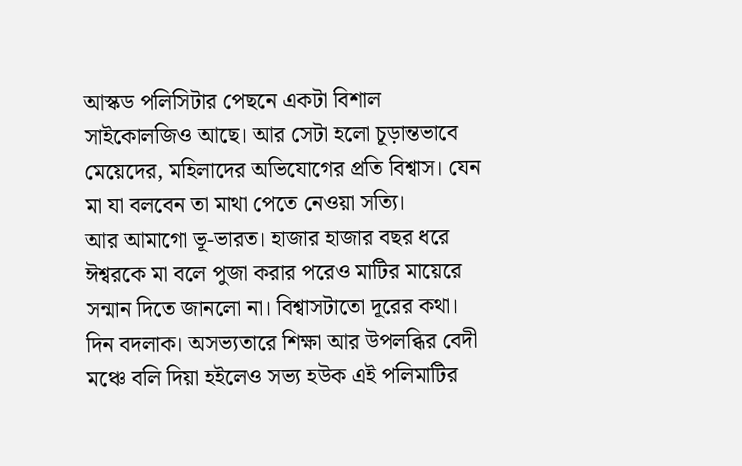আস্কড পলিসিটার পেছনে একটা বিশাল সাইকোলজিও আছে। আর সেটা হলো চূড়ান্তভাবে মেয়েদের, মহিলাদের অভিযোগের প্রতি বিশ্বাস। যেন মা যা বলবেন তা মাথা পেতে নেওয়া সত্যি।
আর আমাগো ভূ-ভারত। হাজার হাজার বছর ধরে ঈশ্বরকে মা বলে পুজা করার পরেও মাটির মায়েরে সন্মান দিতে জানলো না। বিশ্বাসটাতো দূরের কথা।
দিন বদলাক। অসভ্যতারে শিক্ষা আর উপলব্ধির বেদী মঞ্চে বলি দিয়া হইলেও সভ্য হউক এই পলিমাটির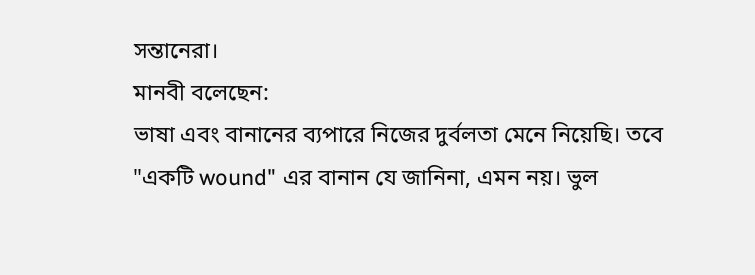সন্তানেরা।
মানবী বলেছেন:
ভাষা এবং বানানের ব্যপারে নিজের দুর্বলতা মেনে নিয়েছি। তবে "একটি wound" এর বানান যে জানিনা, এমন নয়। ভুল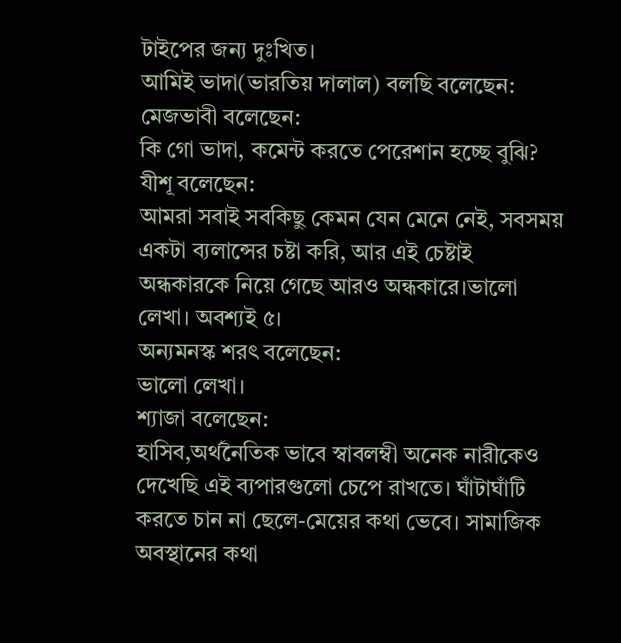টাইপের জন্য দুঃখিত।
আমিই ভাদা(ভারতিয় দালাল) বলছি বলেছেন:
মেজভাবী বলেছেন:
কি গো ভাদা, কমেন্ট করতে পেরেশান হচ্ছে বুঝি?
যীশূ বলেছেন:
আমরা সবাই সবকিছু কেমন যেন মেনে নেই, সবসময় একটা ব্যলান্সের চষ্টা করি, আর এই চেষ্টাই অন্ধকারকে নিয়ে গেছে আরও অন্ধকারে।ভালো লেখা। অবশ্যই ৫।
অন্যমনস্ক শরৎ বলেছেন:
ভালো লেখা।
শ্যাজা বলেছেন:
হাসিব,অর্থনৈতিক ভাবে স্বাবলম্বী অনেক নারীকেও দেখেছি এই ব্যপারগুলো চেপে রাখতে। ঘাঁটাঘাঁটি করতে চান না ছেলে-মেয়ের কথা ভেবে। সামাজিক অবস্থানের কথা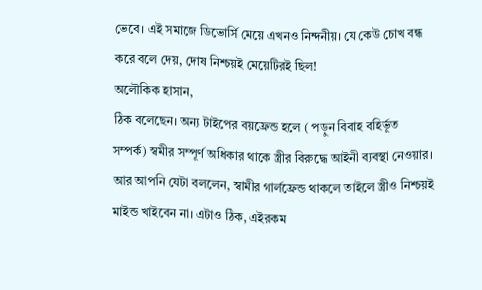ভেবে। এই সমাজে ডিভোর্সি মেয়ে এখনও নিন্দনীয়। যে কেউ চোখ বন্ধ করে বলে দেয়, দোষ নিশ্চয়ই মেয়েটিরই ছিল!
অলৌকিক হাসান,
ঠিক বলেছেন। অন্য টাইপের বয়ফ্রেন্ড হলে ( পড়ুন বিবাহ বহির্ভূত সম্পর্ক) স্বমীর সম্পূর্ণ অধিকার থাকে স্ত্রীর বিরুদ্ধে আইনী ব্যবস্থা নেওয়ার। আর আপনি যেটা বললেন, স্বামীর গার্লফ্রেন্ড থাকলে তাইলে স্ত্রীও নিশ্চয়ই মাইন্ড খাইবেন না। এটাও ঠিক, এইরকম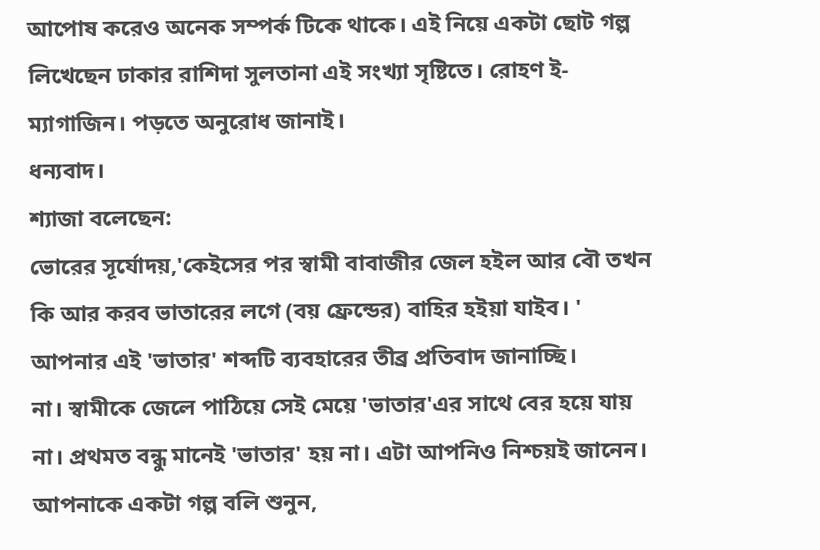আপোষ করেও অনেক সম্পর্ক টিকে থাকে। এই নিয়ে একটা ছোট গল্প লিখেছেন ঢাকার রাশিদা সুলতানা এই সংখ্যা সৃষ্টিতে। রোহণ ই-ম্যাগাজিন। পড়তে অনুরোধ জানাই।
ধন্যবাদ।
শ্যাজা বলেছেন:
ভোরের সূর্যোদয়,'কেইসের পর স্বামী বাবাজীর জেল হইল আর বৌ তখন কি আর করব ভাতারের লগে (বয় ফ্রেন্ডের) বাহির হইয়া যাইব। '
আপনার এই 'ভাতার' শব্দটি ব্যবহারের তীব্র প্রতিবাদ জানাচ্ছি।
না। স্বামীকে জেলে পাঠিয়ে সেই মেয়ে 'ভাতার'এর সাথে বের হয়ে যায় না। প্রথমত বন্ধু মানেই 'ভাতার' হয় না। এটা আপনিও নিশ্চয়ই জানেন। আপনাকে একটা গল্প বলি শুনুন,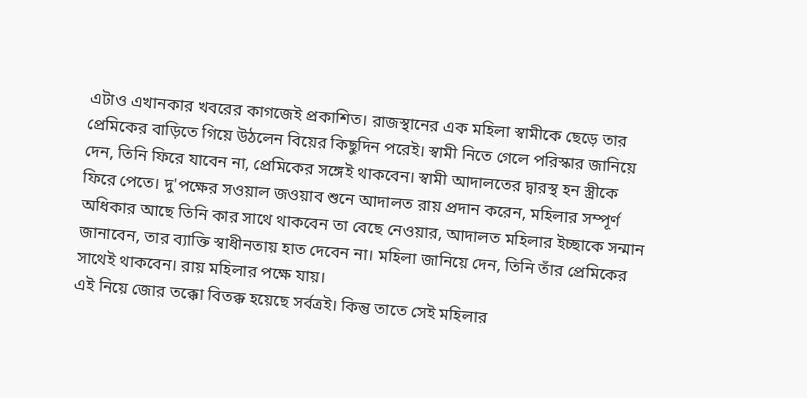এটাও এখানকার খবরের কাগজেই প্রকাশিত। রাজস্থানের এক মহিলা স্বামীকে ছেড়ে তার প্রেমিকের বাড়িতে গিয়ে উঠলেন বিয়ের কিছুদিন পরেই। স্বামী নিতে গেলে পরিস্কার জানিয়ে দেন, তিনি ফিরে যাবেন না, প্রেমিকের সঙ্গেই থাকবেন। স্বামী আদালতের দ্বারস্থ হন স্ত্রীকে ফিরে পেতে। দু'পক্ষের সওয়াল জওয়াব শুনে আদালত রায় প্রদান করেন, মহিলার সম্পূর্ণ অধিকার আছে তিনি কার সাথে থাকবেন তা বেছে নেওয়ার, আদালত মহিলার ইচ্ছাকে সন্মান জানাবেন, তার ব্যাক্তি স্বাধীনতায় হাত দেবেন না। মহিলা জানিয়ে দেন, তিনি তাঁর প্রেমিকের সাথেই থাকবেন। রায় মহিলার পক্ষে যায়।
এই নিয়ে জোর তক্কো বিতক্ক হয়েছে সর্বত্রই। কিন্তু তাতে সেই মহিলার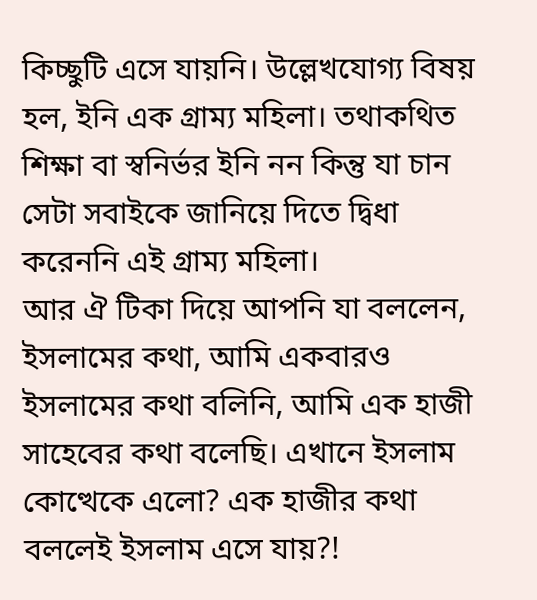কিচ্ছুটি এসে যায়নি। উল্লেখযোগ্য বিষয় হল, ইনি এক গ্রাম্য মহিলা। তথাকথিত শিক্ষা বা স্বনির্ভর ইনি নন কিন্তু যা চান সেটা সবাইকে জানিয়ে দিতে দ্বিধা করেননি এই গ্রাম্য মহিলা।
আর ঐ টিকা দিয়ে আপনি যা বললেন, ইসলামের কথা, আমি একবারও ইসলামের কথা বলিনি, আমি এক হাজী সাহেবের কথা বলেছি। এখানে ইসলাম কোত্থেকে এলো? এক হাজীর কথা বললেই ইসলাম এসে যায়?!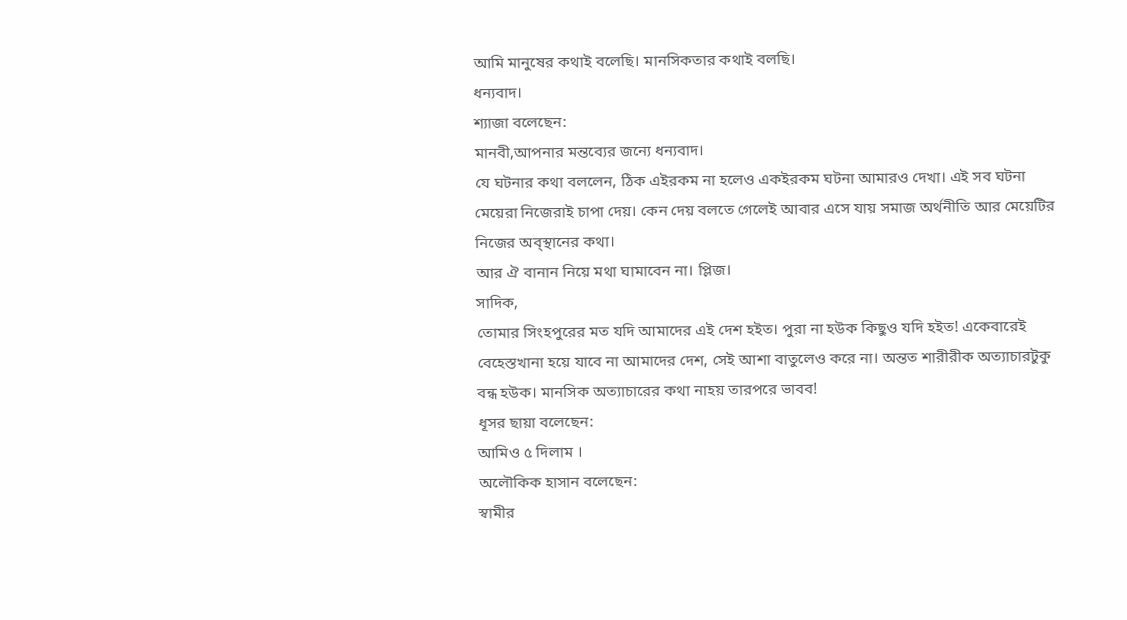আমি মানুষের কথাই বলেছি। মানসিকতার কথাই বলছি।
ধন্যবাদ।
শ্যাজা বলেছেন:
মানবী,আপনার মন্তব্যের জন্যে ধন্যবাদ।
যে ঘটনার কথা বললেন, ঠিক এইরকম না হলেও একইরকম ঘটনা আমারও দেখা। এই সব ঘটনা মেয়েরা নিজেরাই চাপা দেয়। কেন দেয় বলতে গেলেই আবার এসে যায় সমাজ অর্থনীতি আর মেয়েটির নিজের অব্স্থানের কথা।
আর ঐ বানান নিয়ে মথা ঘামাবেন না। প্লিজ।
সাদিক,
তোমার সিংহপুরের মত যদি আমাদের এই দেশ হইত। পুরা না হউক কিছুও যদি হইত! একেবারেই বেহেস্তখানা হয়ে যাবে না আমাদের দেশ, সেই আশা বাতুলেও করে না। অন্তত শারীরীক অত্যাচারটুকু বন্ধ হউক। মানসিক অত্যাচারের কথা নাহয় তারপরে ভাবব!
ধূসর ছায়া বলেছেন:
আমিও ৫ দিলাম ।
অলৌকিক হাসান বলেছেন:
স্বামীর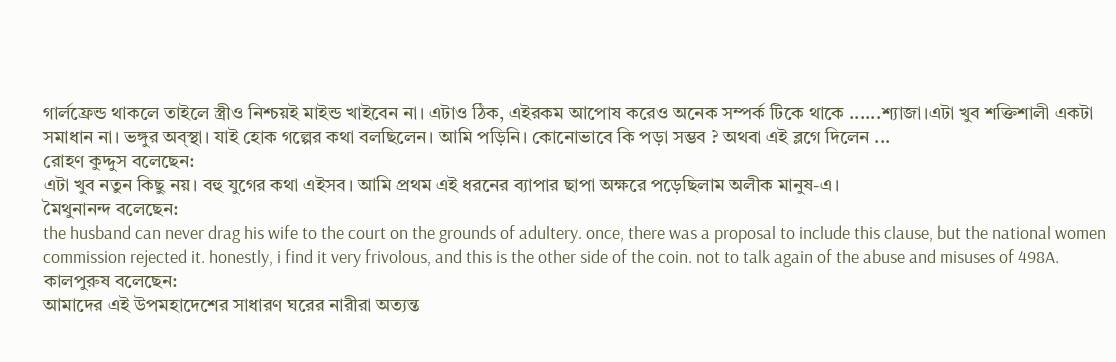গার্লফ্রেন্ড থাকলে তাইলে স্ত্রীও নিশ্চয়ই মাইন্ড খাইবেন না। এটাও ঠিক, এইরকম আপোষ করেও অনেক সম্পর্ক টিকে থাকে ......শ্যাজা।এটা খুব শক্তিশালী একটা সমাধান না। ভঙ্গুর অব্স্থা। যাই হোক গল্পের কথা বলছিলেন। আমি পড়িনি। কোনোভাবে কি পড়া সম্ভব ? অথবা এই ব্লগে দিলেন ...
রোহণ কুদ্দুস বলেছেন:
এটা খুব নতুন কিছু নয়। বহু যুগের কথা এইসব। আমি প্রথম এই ধরনের ব্যাপার ছাপা অক্ষরে পড়েছিলাম অলীক মানুষ-এ।
মৈথুনানন্দ বলেছেন:
the husband can never drag his wife to the court on the grounds of adultery. once, there was a proposal to include this clause, but the national women commission rejected it. honestly, i find it very frivolous, and this is the other side of the coin. not to talk again of the abuse and misuses of 498A.
কালপুরুষ বলেছেন:
আমাদের এই উপমহাদেশের সাধারণ ঘরের নারীরা অত্যন্ত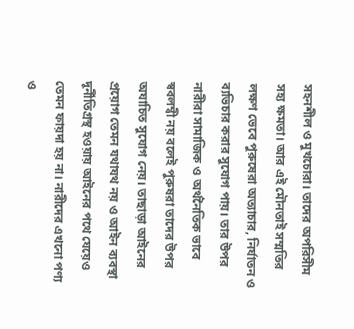সহনশীল ও মুখচোরা। তাদের অপরিসীম সহ্য ক্ষমতা। আর এই মৌনতাই সম্মতির লক্ষণ ভেবে পুরুষেরা অত্যাচার, নির্যাতন ও ব্যভিচার করার সুযোগ পায়। তার উপর নারীরা সামাজিক ও অর্থনৈতিক ভাবে স্ববলম্বী নয় বলেই পুরুষরা তাদের উপর অযাচিত সুযোগ নেয়। তাছাড়া আইনের প্রয়োগ তেমন যথাযথ নয় ও আইন ব্যবস্থা দূর্নীতিগ্রস্থ হওয়ায় আইনের পথে যেয়েও তেমন ফায়দা হয় না। নারীদের এখনো পণ্য ও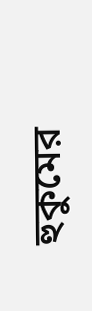হুকুমের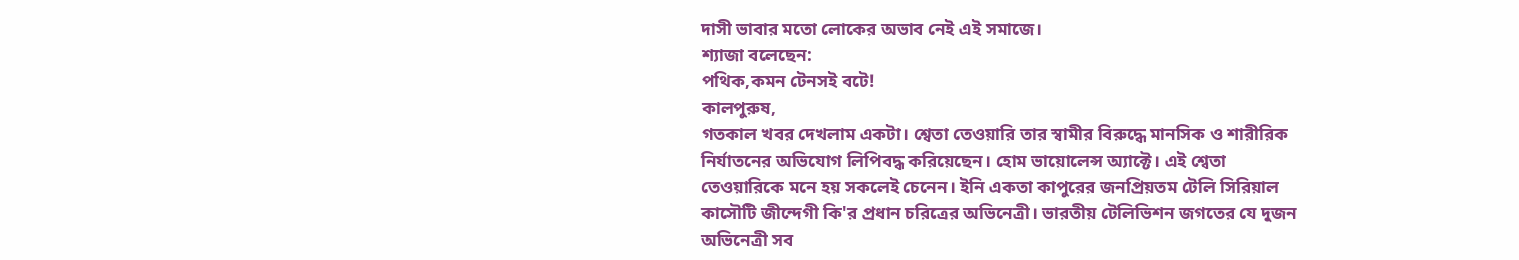দাসী ভাবার মতো লোকের অভাব নেই এই সমাজে।
শ্যাজা বলেছেন:
পথিক,কমন টেনসই বটে!
কালপুরুষ,
গতকাল খবর দেখলাম একটা। শ্বেতা তেওয়ারি তার স্বামীর বিরুদ্ধে মানসিক ও শারীরিক নির্যাতনের অভিযোগ লিপিবদ্ধ করিয়েছেন। হোম ভায়োলেন্স অ্যাক্টে। এই শ্বেতা তেওয়ারিকে মনে হয় সকলেই চেনেন। ইনি একতা কাপুরের জনপ্রিয়তম টেলি সিরিয়াল কাসৌটি জীন্দেগী কি'র প্রধান চরিত্রের অভিনেত্রী। ভারতীয় টেলিভিশন জগতের যে দুজন অভিনেত্রী সব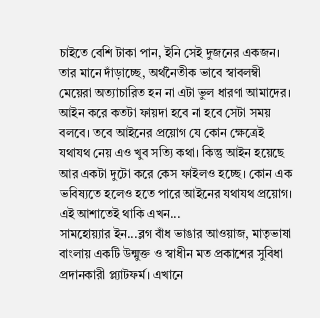চাইতে বেশি টাকা পান, ইনি সেই দুজনের একজন।
তার মানে দাঁড়াচ্ছে, অর্থনৈতীক ভাবে স্বাবলম্বী মেয়েরা অত্যাচারিত হন না এটা ভুল ধারণা আমাদের। আইন করে কতটা ফায়দা হবে না হবে সেটা সময় বলবে। তবে আইনের প্রয়োগ যে কোন ক্ষেত্রেই যথাযথ নেয় এও খুব সত্যি কথা। কিন্তু আইন হয়েছে আর একটা দুটো করে কেস ফাইলও হচ্ছে। কোন এক ভবিষ্যতে হলেও হতে পারে আইনের যথাযথ প্রয়োগ। এই আশাতেই থাকি এখন...
সামহোয়্যার ইন...ব্লগ বাঁধ ভাঙার আওয়াজ, মাতৃভাষা বাংলায় একটি উন্মুক্ত ও স্বাধীন মত প্রকাশের সুবিধা প্রদানকারী প্ল্যাটফর্ম। এখানে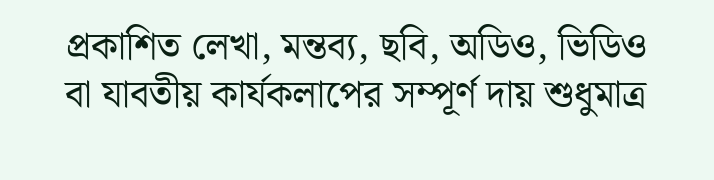প্রকাশিত লেখা, মন্তব্য, ছবি, অডিও, ভিডিও বা যাবতীয় কার্যকলাপের সম্পূর্ণ দায় শুধুমাত্র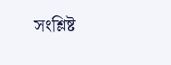সংশ্লিষ্ট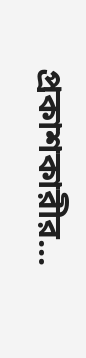প্রকাশকারীর...